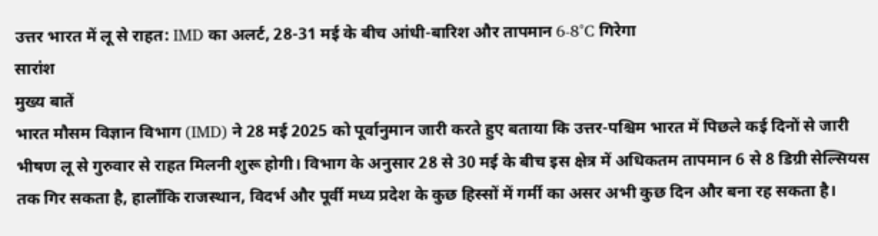उत्तर भारत में लू से राहत: IMD का अलर्ट, 28-31 मई के बीच आंधी-बारिश और तापमान 6-8°C गिरेगा
सारांश
मुख्य बातें
भारत मौसम विज्ञान विभाग (IMD) ने 28 मई 2025 को पूर्वानुमान जारी करते हुए बताया कि उत्तर-पश्चिम भारत में पिछले कई दिनों से जारी भीषण लू से गुरुवार से राहत मिलनी शुरू होगी। विभाग के अनुसार 28 से 30 मई के बीच इस क्षेत्र में अधिकतम तापमान 6 से 8 डिग्री सेल्सियस तक गिर सकता है, हालाँकि राजस्थान, विदर्भ और पूर्वी मध्य प्रदेश के कुछ हिस्सों में गर्मी का असर अभी कुछ दिन और बना रह सकता है।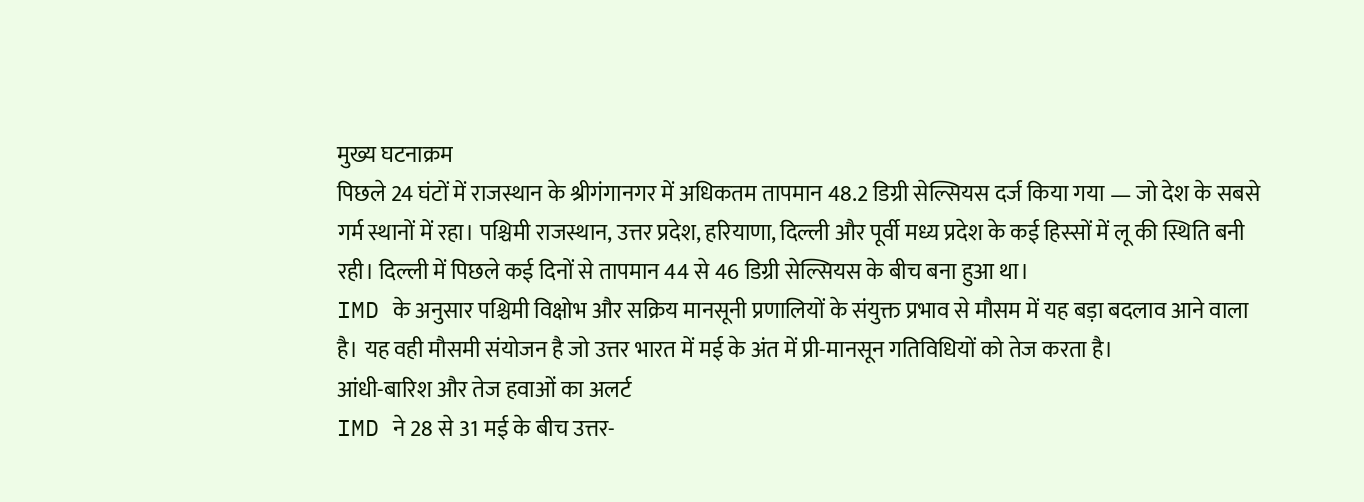मुख्य घटनाक्रम
पिछले 24 घंटों में राजस्थान के श्रीगंगानगर में अधिकतम तापमान 48.2 डिग्री सेल्सियस दर्ज किया गया — जो देश के सबसे गर्म स्थानों में रहा। पश्चिमी राजस्थान, उत्तर प्रदेश, हरियाणा, दिल्ली और पूर्वी मध्य प्रदेश के कई हिस्सों में लू की स्थिति बनी रही। दिल्ली में पिछले कई दिनों से तापमान 44 से 46 डिग्री सेल्सियस के बीच बना हुआ था।
IMD के अनुसार पश्चिमी विक्षोभ और सक्रिय मानसूनी प्रणालियों के संयुक्त प्रभाव से मौसम में यह बड़ा बदलाव आने वाला है। यह वही मौसमी संयोजन है जो उत्तर भारत में मई के अंत में प्री-मानसून गतिविधियों को तेज करता है।
आंधी-बारिश और तेज हवाओं का अलर्ट
IMD ने 28 से 31 मई के बीच उत्तर-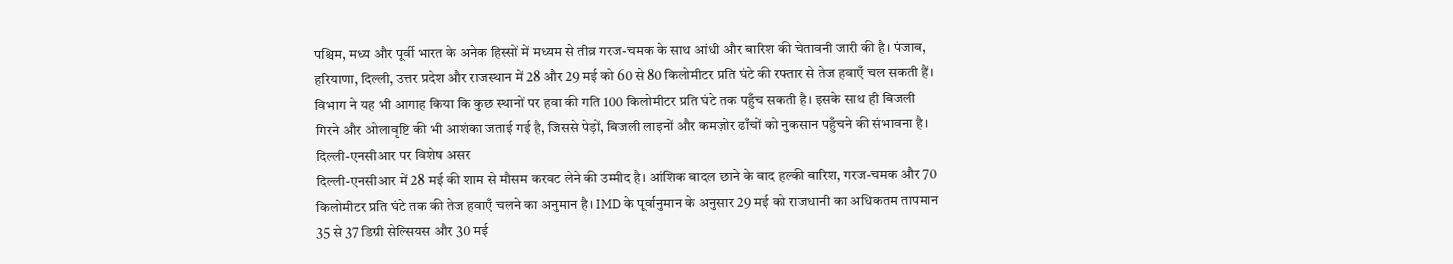पश्चिम, मध्य और पूर्वी भारत के अनेक हिस्सों में मध्यम से तीव्र गरज-चमक के साथ आंधी और बारिश की चेतावनी जारी की है। पंजाब, हरियाणा, दिल्ली, उत्तर प्रदेश और राजस्थान में 28 और 29 मई को 60 से 80 किलोमीटर प्रति घंटे की रफ्तार से तेज हवाएँ चल सकती हैं।
विभाग ने यह भी आगाह किया कि कुछ स्थानों पर हवा की गति 100 किलोमीटर प्रति घंटे तक पहुँच सकती है। इसके साथ ही बिजली गिरने और ओलावृष्टि की भी आशंका जताई गई है, जिससे पेड़ों, बिजली लाइनों और कमज़ोर ढाँचों को नुकसान पहुँचने की संभावना है।
दिल्ली-एनसीआर पर विशेष असर
दिल्ली-एनसीआर में 28 मई की शाम से मौसम करवट लेने की उम्मीद है। आंशिक बादल छाने के बाद हल्की बारिश, गरज-चमक और 70 किलोमीटर प्रति घंटे तक की तेज हवाएँ चलने का अनुमान है। IMD के पूर्वानुमान के अनुसार 29 मई को राजधानी का अधिकतम तापमान 35 से 37 डिग्री सेल्सियस और 30 मई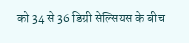को 34 से 36 डिग्री सेल्सियस के बीच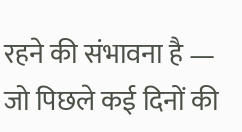रहने की संभावना है — जो पिछले कई दिनों की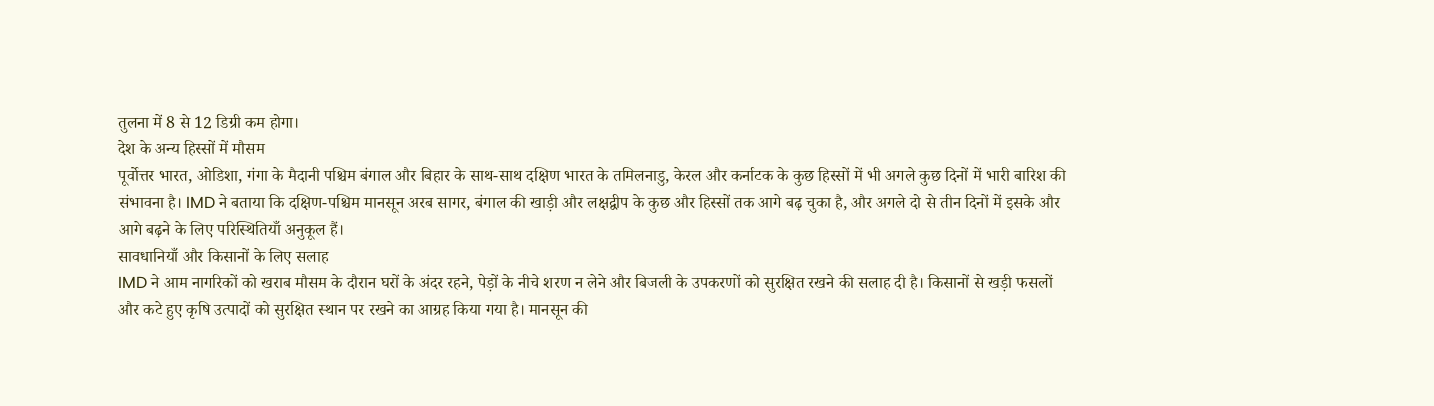तुलना में 8 से 12 डिग्री कम होगा।
देश के अन्य हिस्सों में मौसम
पूर्वोत्तर भारत, ओडिशा, गंगा के मैदानी पश्चिम बंगाल और बिहार के साथ-साथ दक्षिण भारत के तमिलनाडु, केरल और कर्नाटक के कुछ हिस्सों में भी अगले कुछ दिनों में भारी बारिश की संभावना है। IMD ने बताया कि दक्षिण-पश्चिम मानसून अरब सागर, बंगाल की खाड़ी और लक्षद्वीप के कुछ और हिस्सों तक आगे बढ़ चुका है, और अगले दो से तीन दिनों में इसके और आगे बढ़ने के लिए परिस्थितियाँ अनुकूल हैं।
सावधानियाँ और किसानों के लिए सलाह
IMD ने आम नागरिकों को खराब मौसम के दौरान घरों के अंदर रहने, पेड़ों के नीचे शरण न लेने और बिजली के उपकरणों को सुरक्षित रखने की सलाह दी है। किसानों से खड़ी फसलों और कटे हुए कृषि उत्पादों को सुरक्षित स्थान पर रखने का आग्रह किया गया है। मानसून की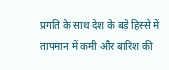प्रगति के साथ देश के बड़े हिस्से में तापमान में कमी और बारिश की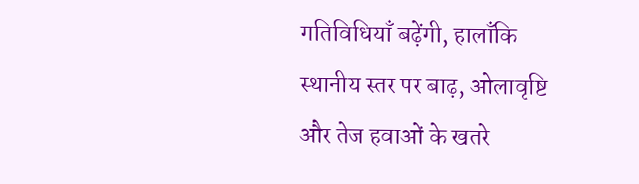गतिविधियाँ बढ़ेंगी, हालाँकि स्थानीय स्तर पर बाढ़, ओलावृष्टि और तेज हवाओं के खतरे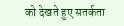को देखते हुए सतर्कता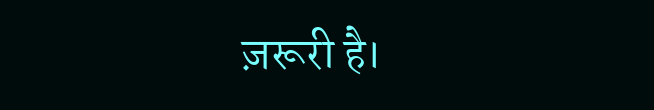ज़रूरी है।